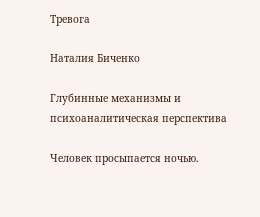Тревога

Наталия Биченко

Глубинные механизмы и психоаналитическая перспектива

Человек просыпается ночью.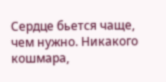Сердце бьется чаще, чем нужно. Никакого кошмара,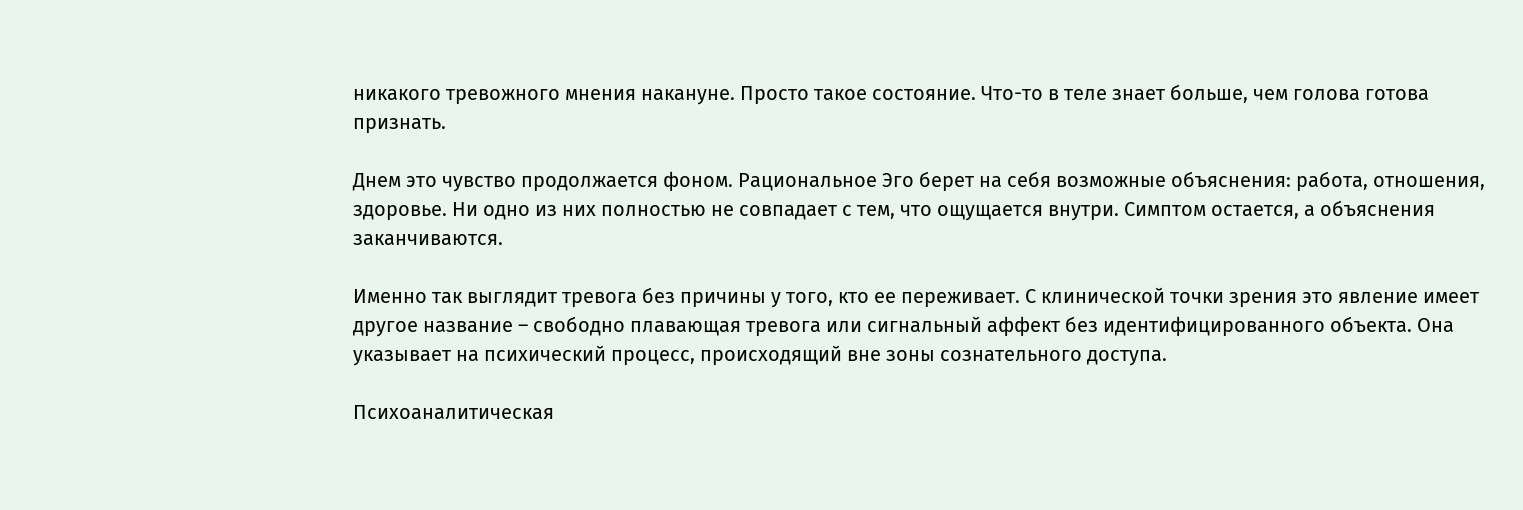никакого тревожного мнения накануне. Просто такое состояние. Что-то в теле знает больше, чем голова готова признать.

Днем это чувство продолжается фоном. Рациональное Эго берет на себя возможные объяснения: работа, отношения, здоровье. Ни одно из них полностью не совпадает с тем, что ощущается внутри. Симптом остается, а объяснения заканчиваются.

Именно так выглядит тревога без причины у того, кто ее переживает. С клинической точки зрения это явление имеет другое название – свободно плавающая тревога или сигнальный аффект без идентифицированного объекта. Она указывает на психический процесс, происходящий вне зоны сознательного доступа.

Психоаналитическая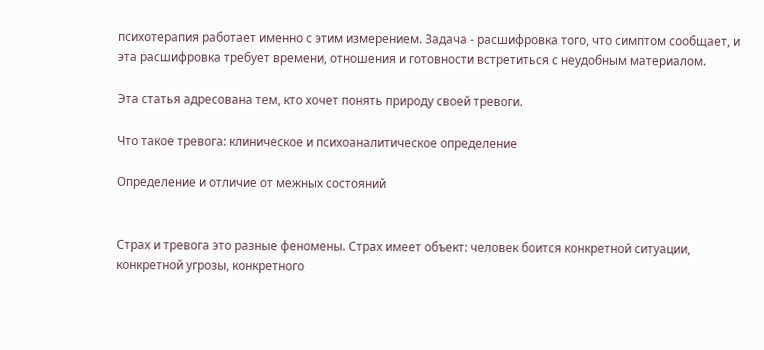психотерапия работает именно с этим измерением. Задача - расшифровка того, что симптом сообщает, и эта расшифровка требует времени, отношения и готовности встретиться с неудобным материалом.

Эта статья адресована тем, кто хочет понять природу своей тревоги.

Что такое тревога: клиническое и психоаналитическое определение

Определение и отличие от межных состояний


Страх и тревога это разные феномены. Страх имеет объект: человек боится конкретной ситуации, конкретной угрозы, конкретного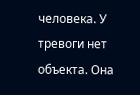человека. У тревоги нет объекта. Она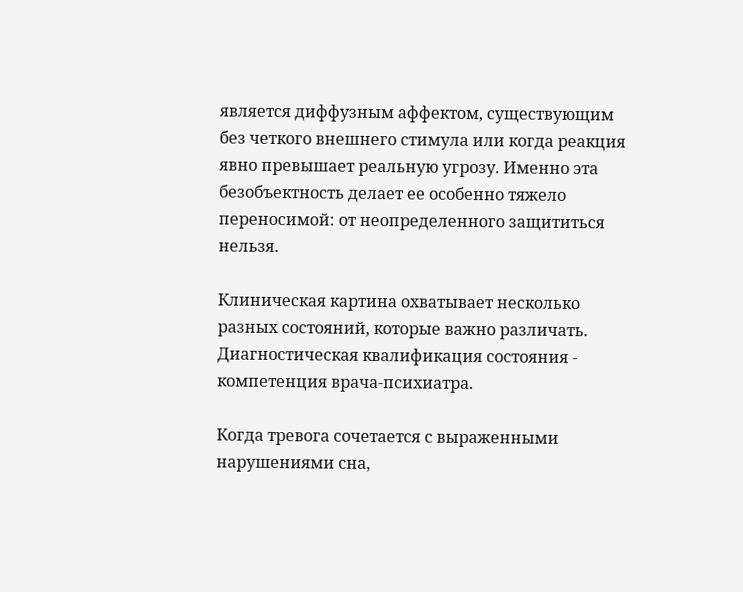является диффузным аффектом, существующим без четкого внешнего стимула или когда реакция явно превышает реальную угрозу. Именно эта безобъектность делает ее особенно тяжело переносимой: от неопределенного защититься нельзя.

Клиническая картина охватывает несколько разных состояний, которые важно различать.
Диагностическая квалификация состояния - компетенция врача-психиатра.

Когда тревога сочетается с выраженными нарушениями сна,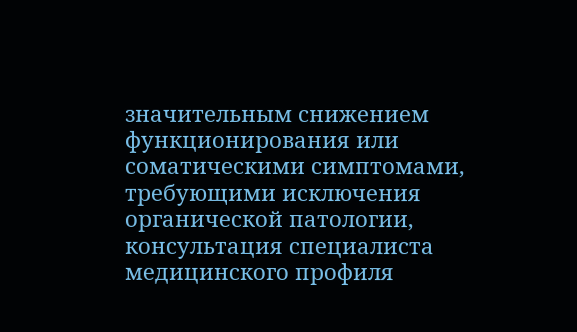значительным снижением функционирования или соматическими симптомами, требующими исключения органической патологии, консультация специалиста медицинского профиля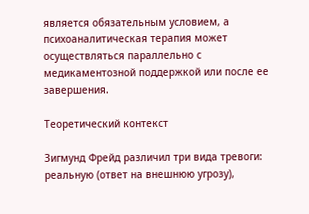является обязательным условием, а психоаналитическая терапия может осуществляться параллельно с медикаментозной поддержкой или после ее завершения.

Теоретический контекст

Зигмунд Фрейд различил три вида тревоги: реальную (ответ на внешнюю угрозу),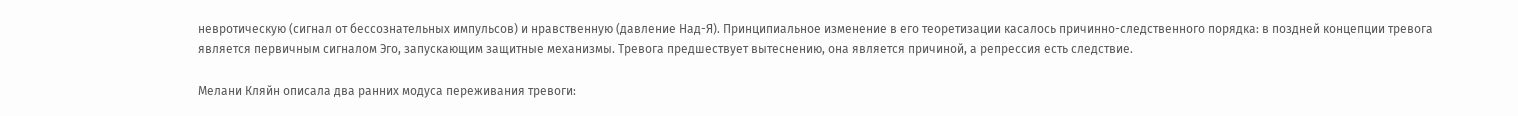невротическую (сигнал от бессознательных импульсов) и нравственную (давление Над-Я). Принципиальное изменение в его теоретизации касалось причинно-следственного порядка: в поздней концепции тревога является первичным сигналом Эго, запускающим защитные механизмы. Тревога предшествует вытеснению, она является причиной, а репрессия есть следствие.

Мелани Кляйн описала два ранних модуса переживания тревоги: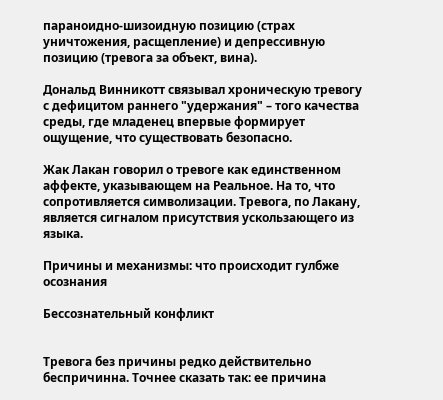параноидно-шизоидную позицию (страх уничтожения, расщепление) и депрессивную позицию (тревога за объект, вина).

Дональд Винникотт связывал хроническую тревогу с дефицитом раннего "удержания" – того качества среды, где младенец впервые формирует ощущение, что существовать безопасно.

Жак Лакан говорил о тревоге как единственном аффекте, указывающем на Реальное. На то, что сопротивляется символизации. Тревога, по Лакану, является сигналом присутствия ускользающего из языка.

Причины и механизмы: что происходит гулбже осознания

Бессознательный конфликт


Тревога без причины редко действительно беспричинна. Точнее сказать так: ее причина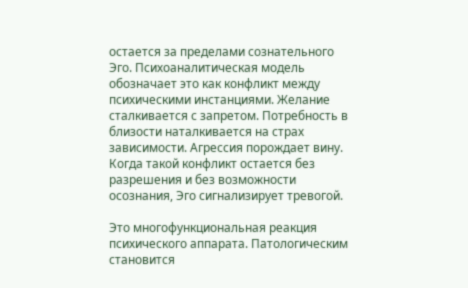остается за пределами сознательного Эго. Психоаналитическая модель обозначает это как конфликт между психическими инстанциями. Желание сталкивается с запретом. Потребность в близости наталкивается на страх зависимости. Агрессия порождает вину. Когда такой конфликт остается без разрешения и без возможности осознания, Эго сигнализирует тревогой.

Это многофункциональная реакция психического аппарата. Патологическим становится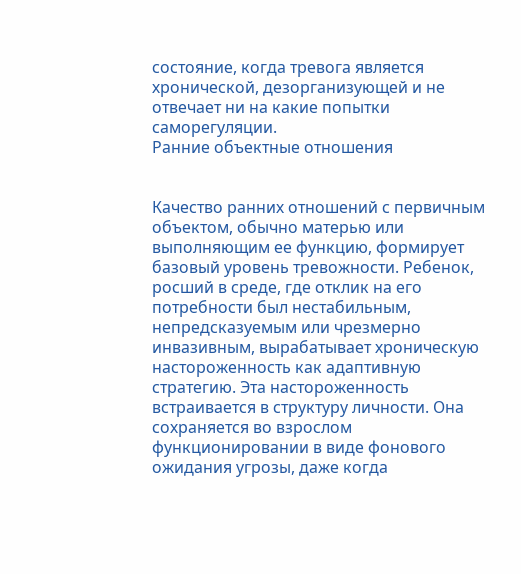состояние, когда тревога является хронической, дезорганизующей и не отвечает ни на какие попытки саморегуляции.
Ранние объектные отношения


Качество ранних отношений с первичным объектом, обычно матерью или выполняющим ее функцию, формирует базовый уровень тревожности. Ребенок, росший в среде, где отклик на его потребности был нестабильным, непредсказуемым или чрезмерно инвазивным, вырабатывает хроническую настороженность как адаптивную стратегию. Эта настороженность встраивается в структуру личности. Она сохраняется во взрослом функционировании в виде фонового ожидания угрозы, даже когда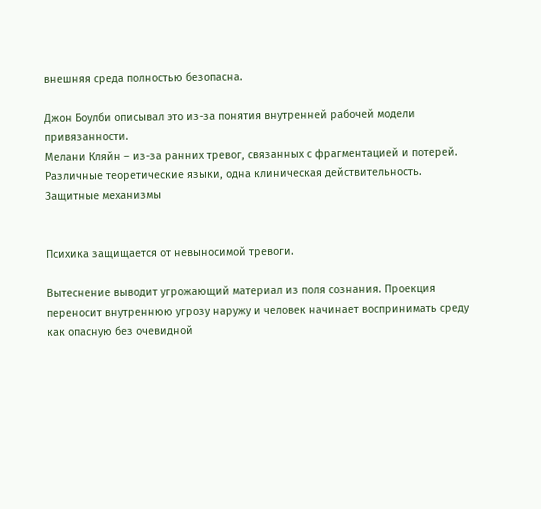внешняя среда полностью безопасна.

Джон Боулби описывал это из-за понятия внутренней рабочей модели привязанности.
Мелани Кляйн – из-за ранних тревог, связанных с фрагментацией и потерей.
Различные теоретические языки, одна клиническая действительность.
Защитные механизмы


Психика защищается от невыносимой тревоги.

Вытеснение выводит угрожающий материал из поля сознания. Проекция переносит внутреннюю угрозу наружу и человек начинает воспринимать среду как опасную без очевидной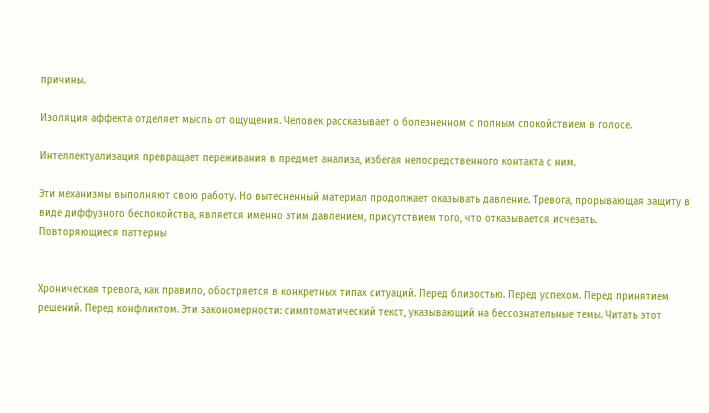причины.

Изоляция аффекта отделяет мысль от ощущения. Человек рассказывает о болезненном с полным спокойствием в голосе.

Интеллектуализация превращает переживания в предмет анализа, избегая непосредственного контакта с ним.

Эти механизмы выполняют свою работу. Но вытесненный материал продолжает оказывать давление. Тревога, прорывающая защиту в виде диффузного беспокойства, является именно этим давлением, присутствием того, что отказывается исчезать.
Повторяющиеся паттерны


Хроническая тревога, как правило, обостряется в конкретных типах ситуаций. Перед близостью. Перед успехом. Перед принятием решений. Перед конфликтом. Эти закономерности: симптоматический текст, указывающий на бессознательные темы. Читать этот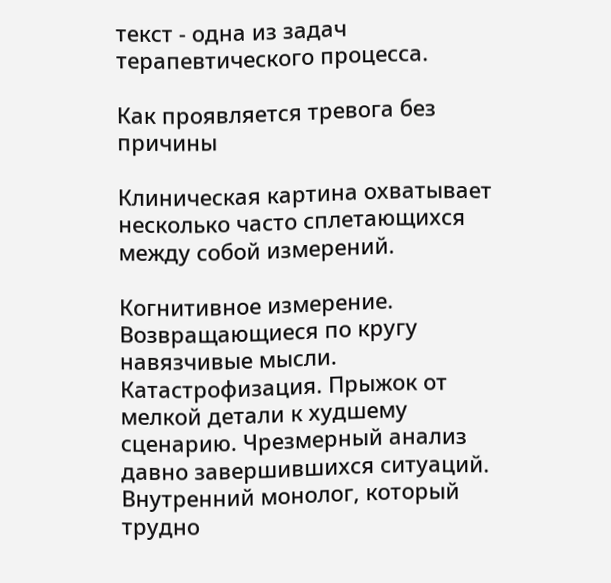текст - одна из задач терапевтического процесса.

Как проявляется тревога без причины

Клиническая картина охватывает несколько часто сплетающихся между собой измерений.

Когнитивное измерение. Возвращающиеся по кругу навязчивые мысли.
Катастрофизация. Прыжок от мелкой детали к худшему сценарию. Чрезмерный анализ давно завершившихся ситуаций. Внутренний монолог, который трудно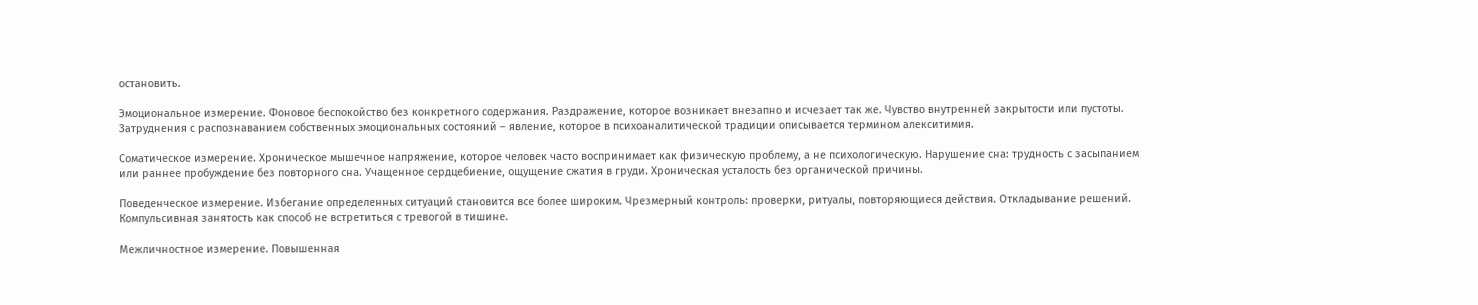остановить.

Эмоциональное измерение. Фоновое беспокойство без конкретного содержания. Раздражение, которое возникает внезапно и исчезает так же. Чувство внутренней закрытости или пустоты. Затруднения с распознаванием собственных эмоциональных состояний – явление, которое в психоаналитической традиции описывается термином алекситимия.

Соматическое измерение. Хроническое мышечное напряжение, которое человек часто воспринимает как физическую проблему, а не психологическую. Нарушение сна: трудность с засыпанием или раннее пробуждение без повторного сна. Учащенное сердцебиение, ощущение сжатия в груди. Хроническая усталость без органической причины.

Поведенческое измерение. Избегание определенных ситуаций становится все более широким. Чрезмерный контроль: проверки, ритуалы, повторяющиеся действия. Откладывание решений. Компульсивная занятость как способ не встретиться с тревогой в тишине.

Межличностное измерение. Повышенная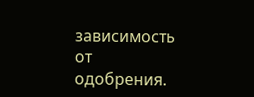зависимость от одобрения.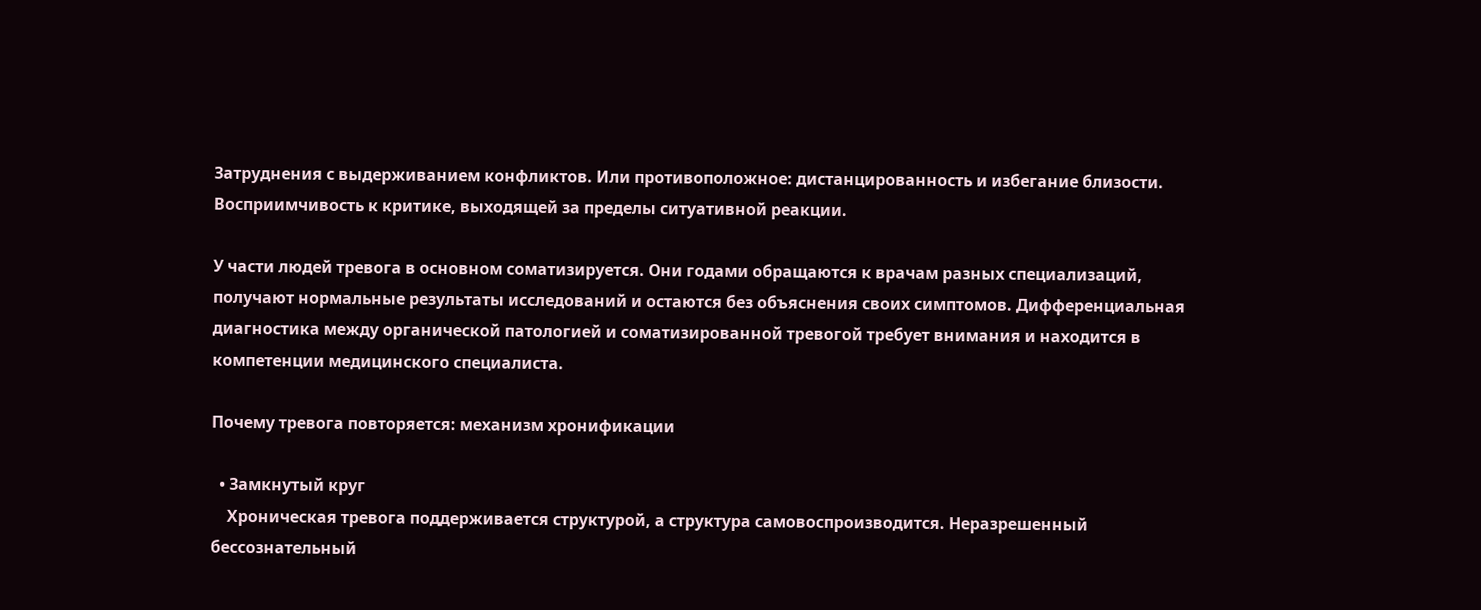Затруднения с выдерживанием конфликтов. Или противоположное: дистанцированность и избегание близости. Восприимчивость к критике, выходящей за пределы ситуативной реакции.

У части людей тревога в основном соматизируется. Они годами обращаются к врачам разных специализаций, получают нормальные результаты исследований и остаются без объяснения своих симптомов. Дифференциальная диагностика между органической патологией и соматизированной тревогой требует внимания и находится в компетенции медицинского специалиста.

Почему тревога повторяется: механизм хронификации

  • Замкнутый круг
    Хроническая тревога поддерживается структурой, а структура самовоспроизводится. Неразрешенный бессознательный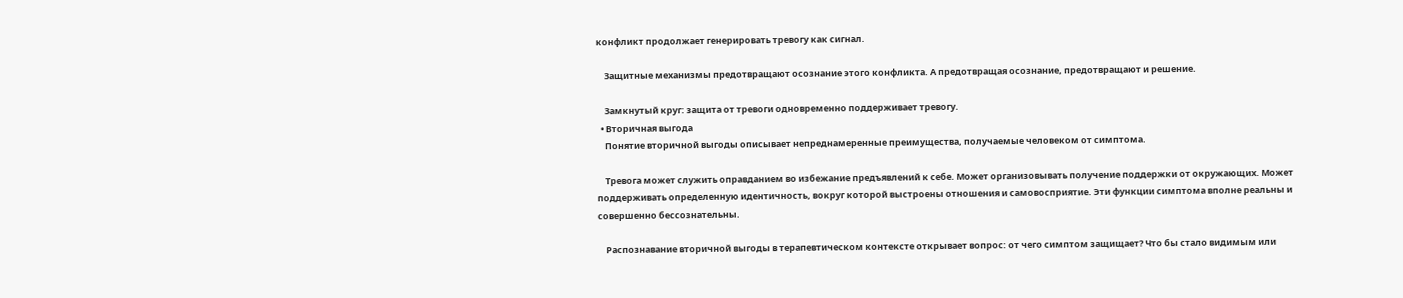конфликт продолжает генерировать тревогу как сигнал.

    Защитные механизмы предотвращают осознание этого конфликта. А предотвращая осознание, предотвращают и решение.

    Замкнутый круг: защита от тревоги одновременно поддерживает тревогу.
  • Вторичная выгода
    Понятие вторичной выгоды описывает непреднамеренные преимущества, получаемые человеком от симптома.

    Тревога может служить оправданием во избежание предъявлений к себе. Может организовывать получение поддержки от окружающих. Может поддерживать определенную идентичность, вокруг которой выстроены отношения и самовосприятие. Эти функции симптома вполне реальны и совершенно бессознательны.

    Распознавание вторичной выгоды в терапевтическом контексте открывает вопрос: от чего симптом защищает? Что бы стало видимым или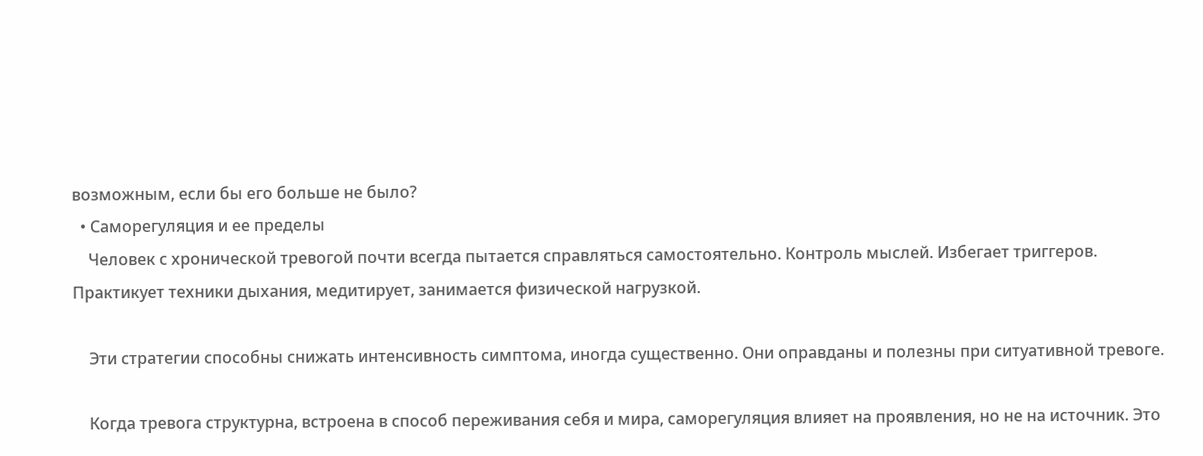возможным, если бы его больше не было?
  • Саморегуляция и ее пределы
    Человек с хронической тревогой почти всегда пытается справляться самостоятельно. Контроль мыслей. Избегает триггеров. Практикует техники дыхания, медитирует, занимается физической нагрузкой.

    Эти стратегии способны снижать интенсивность симптома, иногда существенно. Они оправданы и полезны при ситуативной тревоге.

    Когда тревога структурна, встроена в способ переживания себя и мира, саморегуляция влияет на проявления, но не на источник. Это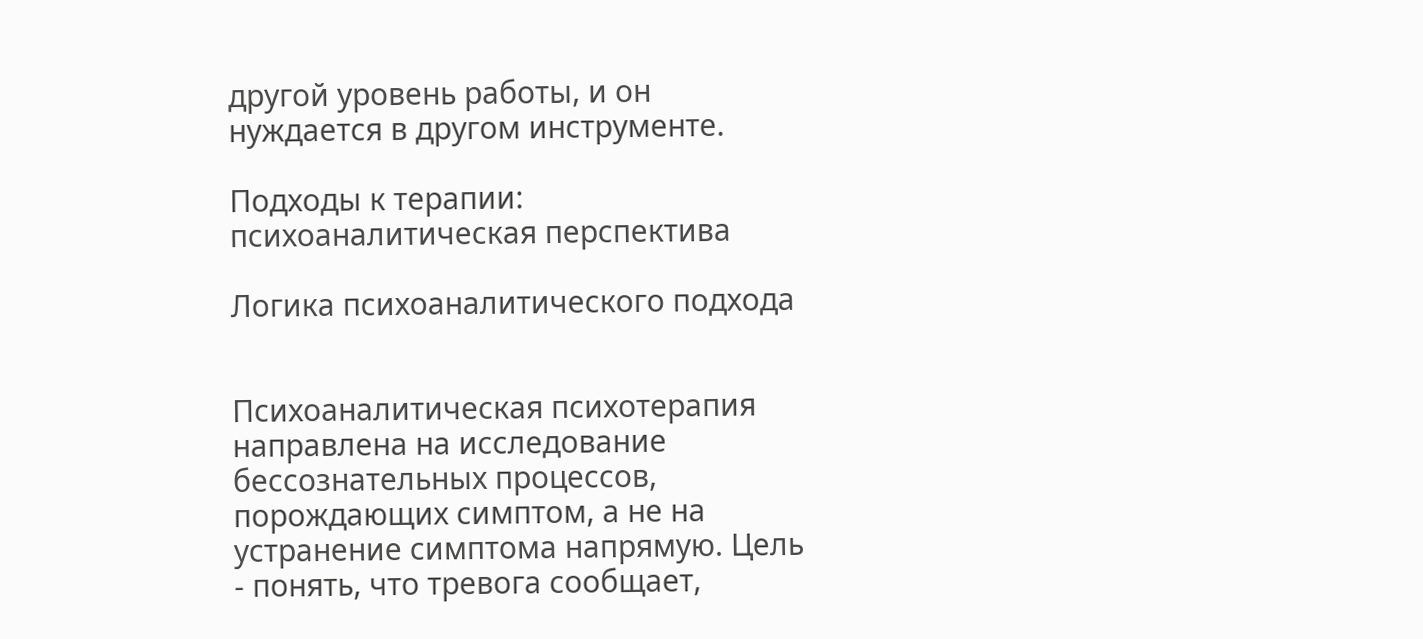другой уровень работы, и он нуждается в другом инструменте.

Подходы к терапии: психоаналитическая перспектива

Логика психоаналитического подхода


Психоаналитическая психотерапия направлена на исследование бессознательных процессов, порождающих симптом, а не на устранение симптома напрямую. Цель - понять, что тревога сообщает,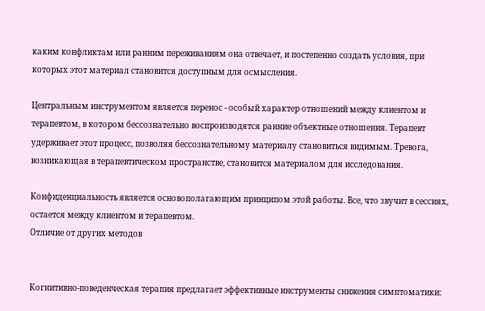каким конфликтам или ранним переживаниям она отвечает, и постепенно создать условия, при которых этот материал становится доступным для осмысления.

Центральным инструментом является перенос - особый характер отношений между клиентом и терапевтом, в котором бессознательно воспроизводятся ранние объектные отношения. Терапевт удерживает этот процесс, позволяя бессознательному материалу становиться видимым. Тревога, возникающая в терапевтическом пространстве, становится материалом для исследования.

Конфиденциальность является основополагающим принципом этой работы. Все, что звучит в сессиях, остается между клиентом и терапевтом.
Отличие от других методов


Когнитивно-поведенческая терапия предлагает эффективные инструменты снижения симптоматики: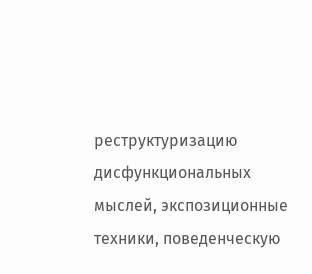реструктуризацию дисфункциональных мыслей, экспозиционные техники, поведенческую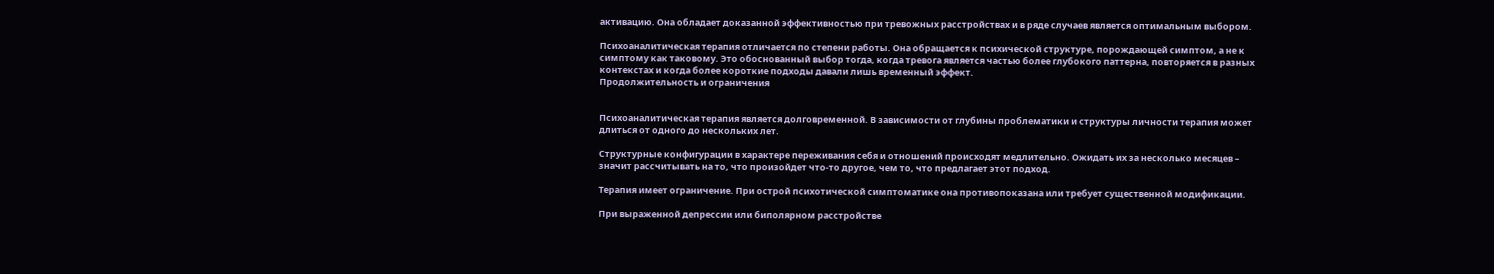активацию. Она обладает доказанной эффективностью при тревожных расстройствах и в ряде случаев является оптимальным выбором.

Психоаналитическая терапия отличается по степени работы. Она обращается к психической структуре, порождающей симптом, а не к симптому как таковому. Это обоснованный выбор тогда, когда тревога является частью более глубокого паттерна, повторяется в разных контекстах и когда более короткие подходы давали лишь временный эффект.
Продолжительность и ограничения


Психоаналитическая терапия является долговременной. В зависимости от глубины проблематики и структуры личности терапия может длиться от одного до нескольких лет.

Структурные конфигурации в характере переживания себя и отношений происходят медлительно. Ожидать их за несколько месяцев – значит рассчитывать на то, что произойдет что-то другое, чем то, что предлагает этот подход.

Терапия имеет ограничение. При острой психотической симптоматике она противопоказана или требует существенной модификации.

При выраженной депрессии или биполярном расстройстве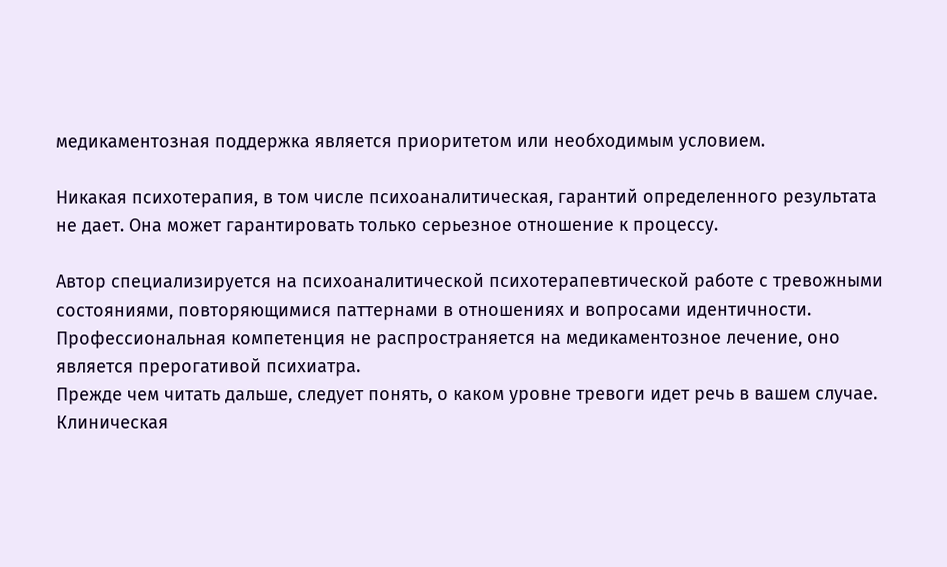медикаментозная поддержка является приоритетом или необходимым условием.

Никакая психотерапия, в том числе психоаналитическая, гарантий определенного результата не дает. Она может гарантировать только серьезное отношение к процессу.

Автор специализируется на психоаналитической психотерапевтической работе с тревожными состояниями, повторяющимися паттернами в отношениях и вопросами идентичности. Профессиональная компетенция не распространяется на медикаментозное лечение, оно является прерогативой психиатра.
Прежде чем читать дальше, следует понять, о каком уровне тревоги идет речь в вашем случае. Клиническая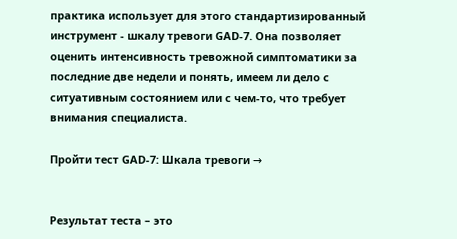практика использует для этого стандартизированный инструмент - шкалу тревоги GAD-7. Она позволяет оценить интенсивность тревожной симптоматики за последние две недели и понять, имеем ли дело с ситуативным состоянием или с чем-то, что требует внимания специалиста.

Пройти тест GAD-7: Шкала тревоги →


Результат теста – это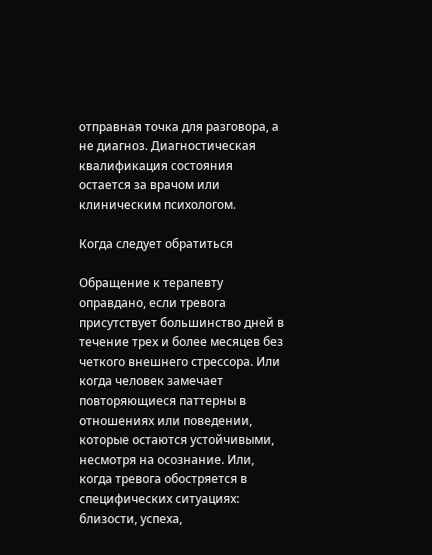отправная точка для разговора, а не диагноз. Диагностическая квалификация состояния остается за врачом или клиническим психологом.

Когда следует обратиться

Обращение к терапевту оправдано, если тревога присутствует большинство дней в течение трех и более месяцев без четкого внешнего стрессора. Или когда человек замечает повторяющиеся паттерны в отношениях или поведении, которые остаются устойчивыми, несмотря на осознание. Или, когда тревога обостряется в специфических ситуациях: близости, успеха,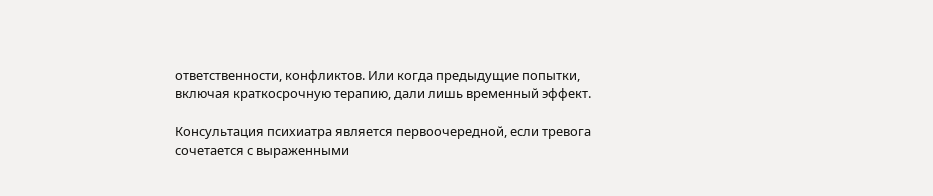ответственности, конфликтов. Или когда предыдущие попытки, включая краткосрочную терапию, дали лишь временный эффект.

Консультация психиатра является первоочередной, если тревога сочетается с выраженными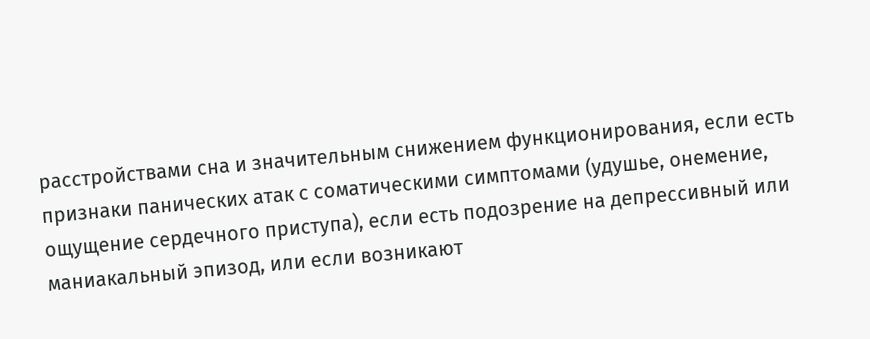расстройствами сна и значительным снижением функционирования, если есть признаки панических атак с соматическими симптомами (удушье, онемение, ощущение сердечного приступа), если есть подозрение на депрессивный или маниакальный эпизод, или если возникают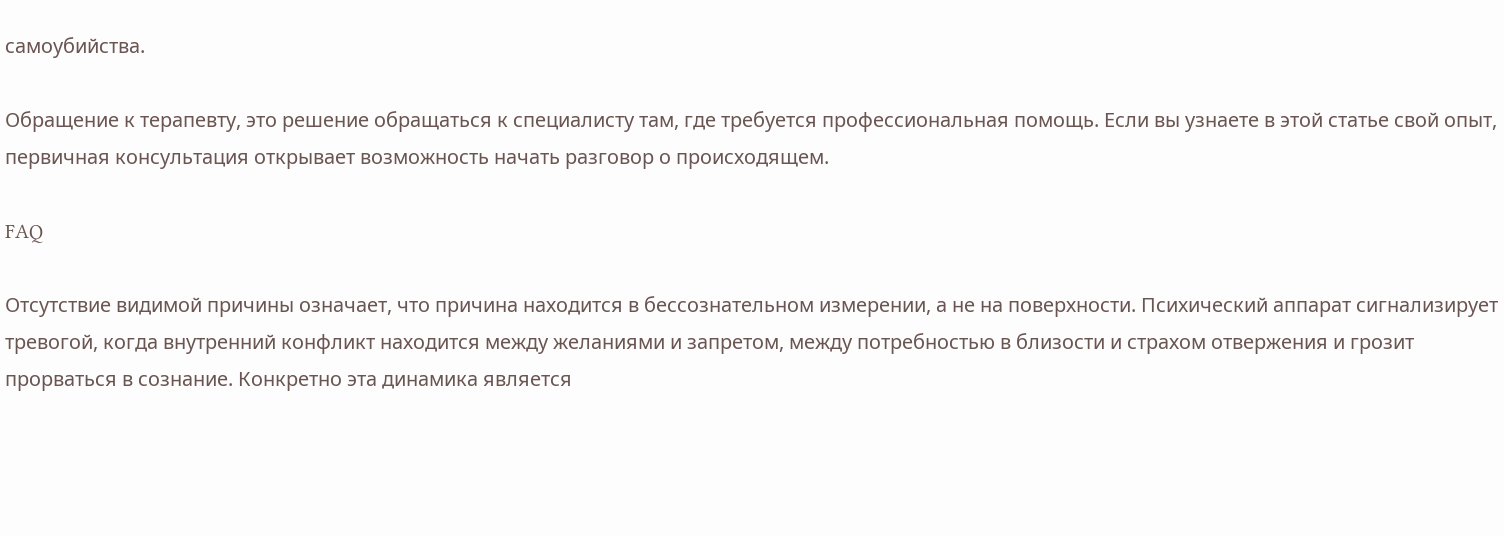самоубийства.

Обращение к терапевту, это решение обращаться к специалисту там, где требуется профессиональная помощь. Если вы узнаете в этой статье свой опыт, первичная консультация открывает возможность начать разговор о происходящем.

FAQ

Отсутствие видимой причины означает, что причина находится в бессознательном измерении, а не на поверхности. Психический аппарат сигнализирует тревогой, когда внутренний конфликт находится между желаниями и запретом, между потребностью в близости и страхом отвержения и грозит прорваться в сознание. Конкретно эта динамика является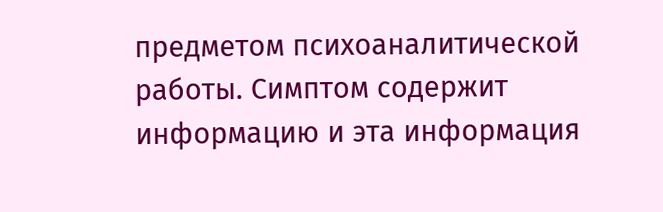предметом психоаналитической работы. Симптом содержит информацию и эта информация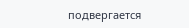подвергается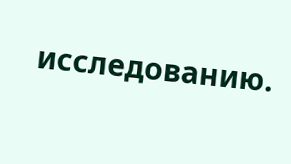исследованию.